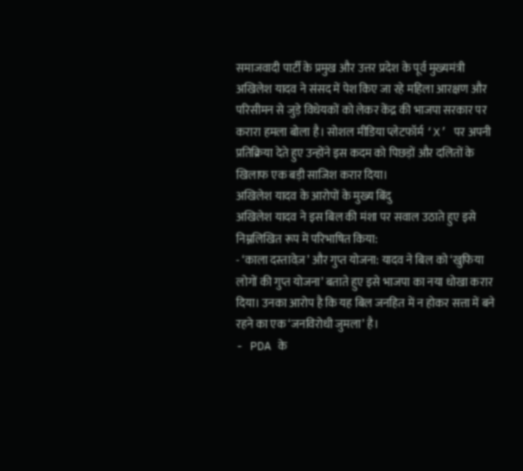समाजवादी पार्टी के प्रमुख और उत्तर प्रदेश के पूर्व मुख्यमंत्री अखिलेश यादव ने संसद में पेश किए जा रहे महिला आरक्षण और परिसीमन से जुड़े विधेयकों को लेकर केंद्र की भाजपा सरकार पर करारा हमला बोला है। सोशल मीडिया प्लेटफॉर्म ‘X’ पर अपनी प्रतिक्रिया देते हुए उन्होंने इस कदम को पिछड़ों और दलितों के खिलाफ एक बड़ी साजिश करार दिया।
अखिलेश यादव के आरोपों के मुख्य बिंदु
अखिलेश यादव ने इस बिल की मंशा पर सवाल उठाते हुए इसे निम्नलिखित रूप में परिभाषित किया:
- ‘काला दस्तावेज़’ और गुप्त योजना: यादव ने बिल को ‘खुफिया लोगों की गुप्त योजना’ बताते हुए इसे भाजपा का नया धोखा करार दिया। उनका आरोप है कि यह बिल जनहित में न होकर सत्ता में बने रहने का एक ‘जनविरोधी जुमला’ है।
- PDA के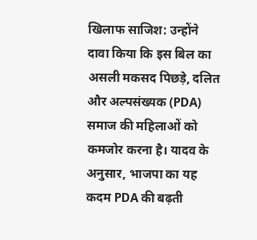खिलाफ साजिश: उन्होंने दावा किया कि इस बिल का असली मकसद पिछड़े, दलित और अल्पसंख्यक (PDA) समाज की महिलाओं को कमजोर करना है। यादव के अनुसार, भाजपा का यह कदम PDA की बढ़ती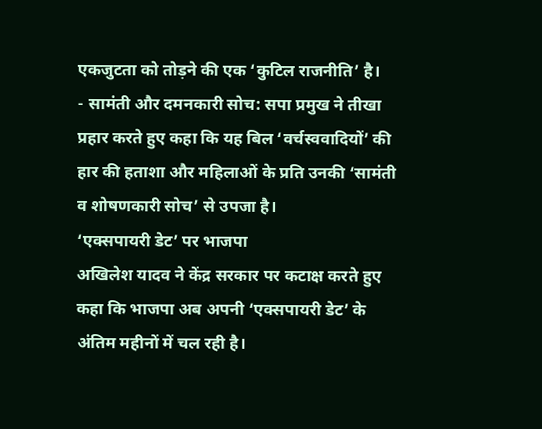एकजुटता को तोड़ने की एक ‘कुटिल राजनीति’ है।
- सामंती और दमनकारी सोच: सपा प्रमुख ने तीखा प्रहार करते हुए कहा कि यह बिल ‘वर्चस्ववादियों’ की हार की हताशा और महिलाओं के प्रति उनकी ‘सामंती व शोषणकारी सोच’ से उपजा है।
‘एक्सपायरी डेट’ पर भाजपा
अखिलेश यादव ने केंद्र सरकार पर कटाक्ष करते हुए कहा कि भाजपा अब अपनी ‘एक्सपायरी डेट’ के अंतिम महीनों में चल रही है।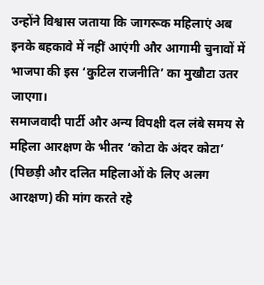उन्होंने विश्वास जताया कि जागरूक महिलाएं अब इनके बहकावे में नहीं आएंगी और आगामी चुनावों में भाजपा की इस ‘कुटिल राजनीति’ का मुखौटा उतर जाएगा।
समाजवादी पार्टी और अन्य विपक्षी दल लंबे समय से महिला आरक्षण के भीतर ‘कोटा के अंदर कोटा’ (पिछड़ी और दलित महिलाओं के लिए अलग आरक्षण) की मांग करते रहे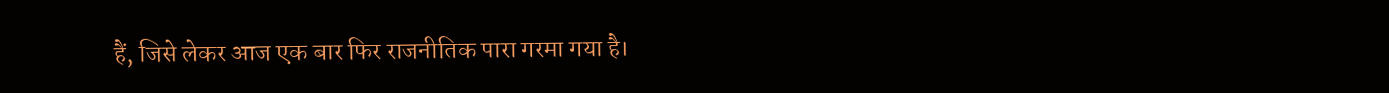हैं, जिसे लेकर आज एक बार फिर राजनीतिक पारा गरमा गया है।